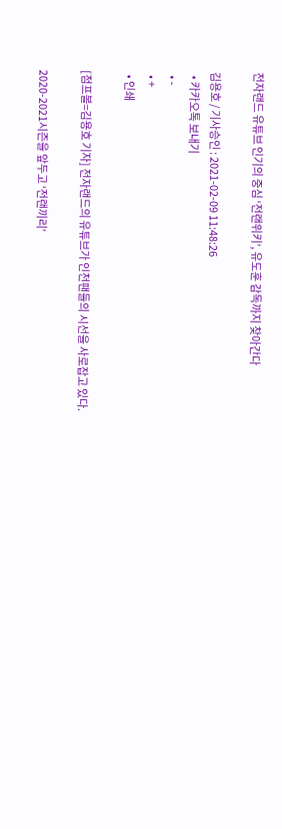전자랜드 유튜브 인기의 중심 ‘전랜위키’, 유도훈 감독까지 찾아간다

김용호 / 기사승인 : 2021-02-09 11:48:26
  • 카카오톡 보내기
  • -
  • +
  • 인쇄

[점프볼=김용호 기자] 전자랜드의 유튜브가 인천팬들의 시선을 사로잡고 있다.

2020-2021시즌을 앞두고 ‘전랜끼리’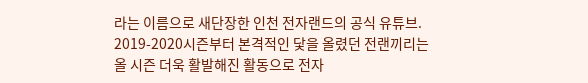라는 이름으로 새단장한 인천 전자랜드의 공식 유튜브. 2019-2020시즌부터 본격적인 닻을 올렸던 전랜끼리는 올 시즌 더욱 활발해진 활동으로 전자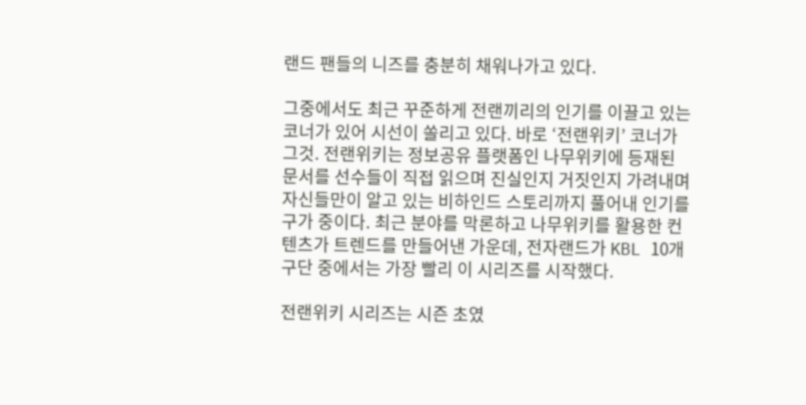랜드 팬들의 니즈를 충분히 채워나가고 있다.

그중에서도 최근 꾸준하게 전랜끼리의 인기를 이끌고 있는 코너가 있어 시선이 쏠리고 있다. 바로 ‘전랜위키’ 코너가 그것. 전랜위키는 정보공유 플랫폼인 나무위키에 등재된 문서를 선수들이 직접 읽으며 진실인지 거짓인지 가려내며 자신들만이 알고 있는 비하인드 스토리까지 풀어내 인기를 구가 중이다. 최근 분야를 막론하고 나무위키를 활용한 컨텐츠가 트렌드를 만들어낸 가운데, 전자랜드가 KBL 10개 구단 중에서는 가장 빨리 이 시리즈를 시작했다.

전랜위키 시리즈는 시즌 초였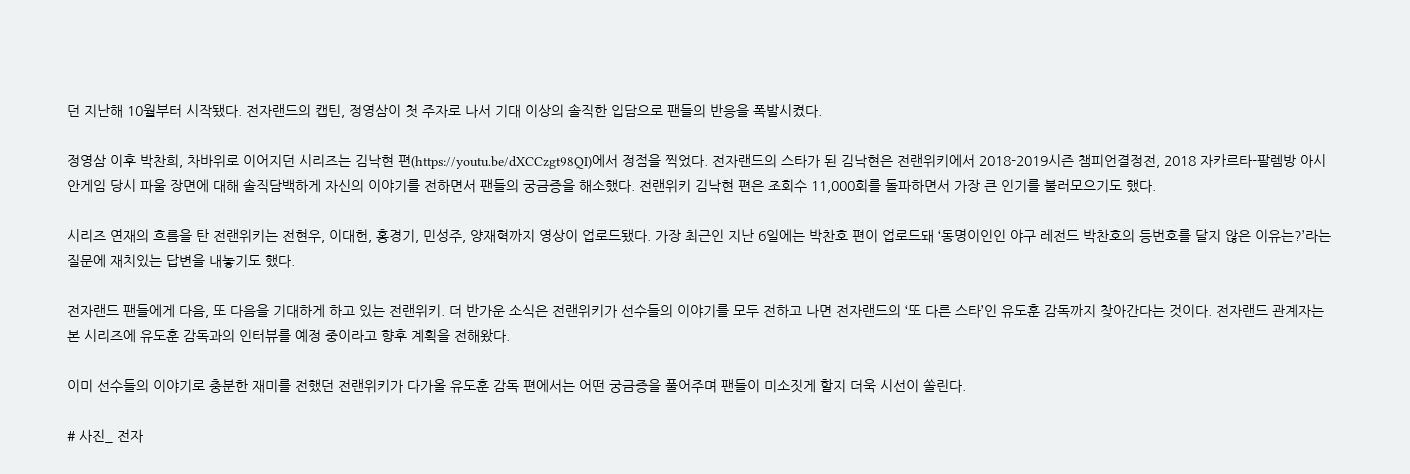던 지난해 10월부터 시작됐다. 전자랜드의 캡틴, 정영삼이 첫 주자로 나서 기대 이상의 솔직한 입담으로 팬들의 반응을 폭발시켰다.

정영삼 이후 박찬희, 차바위로 이어지던 시리즈는 김낙현 편(https://youtu.be/dXCCzgt98QI)에서 정점을 찍었다. 전자랜드의 스타가 된 김낙현은 전랜위키에서 2018-2019시즌 챔피언결정전, 2018 자카르타-팔렘방 아시안게임 당시 파울 장면에 대해 솔직담백하게 자신의 이야기를 전하면서 팬들의 궁금증을 해소했다. 전랜위키 김낙현 편은 조회수 11,000회를 돌파하면서 가장 큰 인기를 불러모으기도 했다.

시리즈 연재의 흐름을 탄 전랜위키는 전현우, 이대헌, 홍경기, 민성주, 양재혁까지 영상이 업로드됐다. 가장 최근인 지난 6일에는 박찬호 편이 업로드돼 ‘동명이인인 야구 레전드 박찬호의 등번호를 달지 않은 이유는?’라는 질문에 재치있는 답변을 내놓기도 했다.

전자랜드 팬들에게 다음, 또 다음을 기대하게 하고 있는 전랜위키. 더 반가운 소식은 전랜위키가 선수들의 이야기를 모두 전하고 나면 전자랜드의 ‘또 다른 스타’인 유도훈 감독까지 찾아간다는 것이다. 전자랜드 관계자는 본 시리즈에 유도훈 감독과의 인터뷰를 예정 중이라고 향후 계획을 전해왔다.

이미 선수들의 이야기로 충분한 재미를 전했던 전랜위키가 다가올 유도훈 감독 편에서는 어떤 궁금증을 풀어주며 팬들이 미소짓게 할지 더욱 시선이 쏠린다.

# 사진_ 전자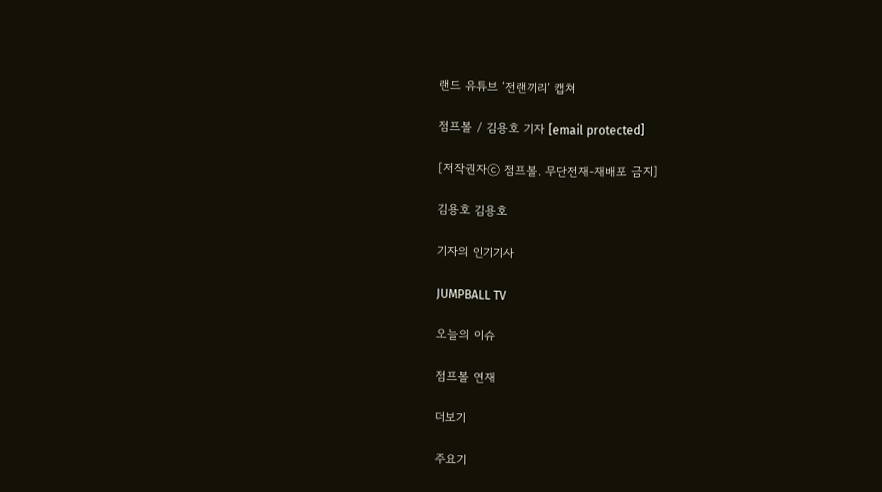랜드 유튜브 ‘전랜끼리’ 캡쳐

점프볼 / 김용호 기자 [email protected]

[저작권자ⓒ 점프볼. 무단전재-재배포 금지]

김용호 김용호

기자의 인기기사

JUMPBALL TV

오늘의 이슈

점프볼 연재

더보기

주요기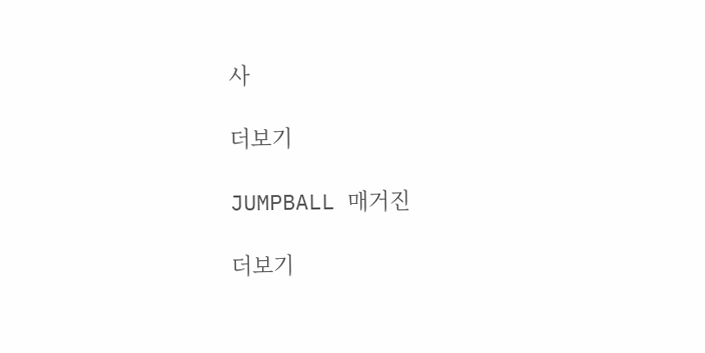사

더보기

JUMPBALL 매거진

더보기